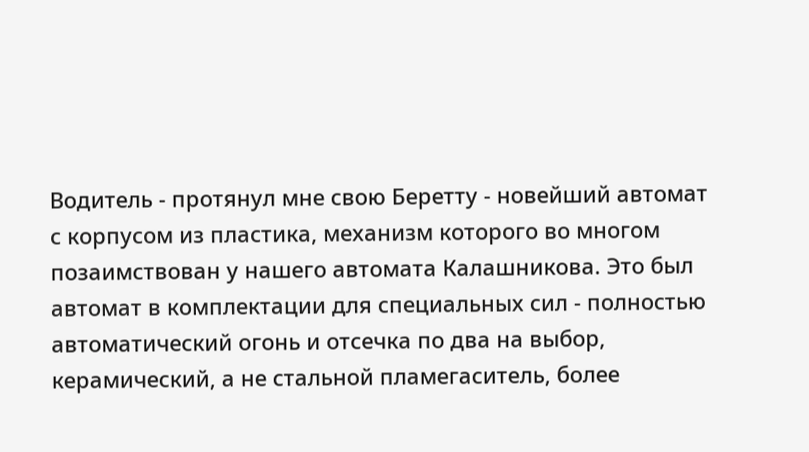Водитель - протянул мне свою Беретту - новейший автомат с корпусом из пластика, механизм которого во многом позаимствован у нашего автомата Калашникова. Это был автомат в комплектации для специальных сил - полностью автоматический огонь и отсечка по два на выбор, керамический, а не стальной пламегаситель, более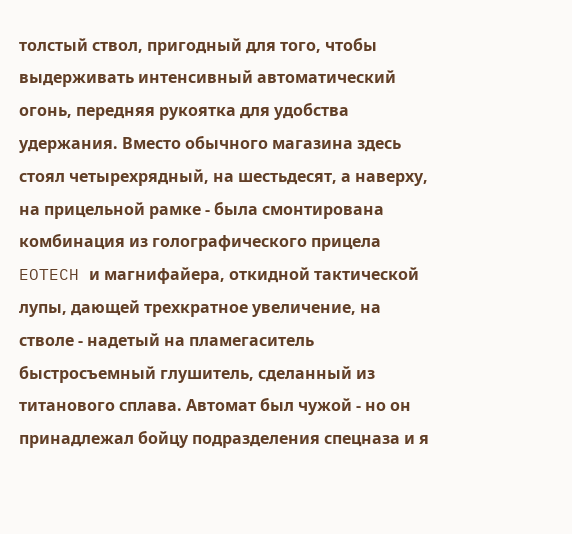толстый ствол, пригодный для того, чтобы выдерживать интенсивный автоматический огонь, передняя рукоятка для удобства удержания. Вместо обычного магазина здесь стоял четырехрядный, на шестьдесят, а наверху, на прицельной рамке - была смонтирована комбинация из голографического прицела EOTECH и магнифайера, откидной тактической лупы, дающей трехкратное увеличение, на стволе - надетый на пламегаситель быстросъемный глушитель, сделанный из титанового сплава. Автомат был чужой - но он принадлежал бойцу подразделения спецназа и я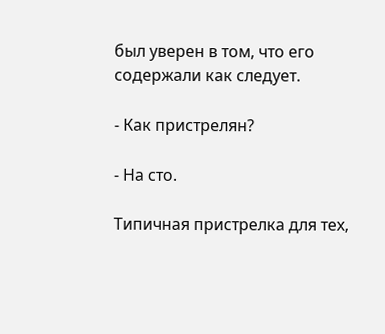был уверен в том, что его содержали как следует.

- Как пристрелян?

- На сто.

Типичная пристрелка для тех,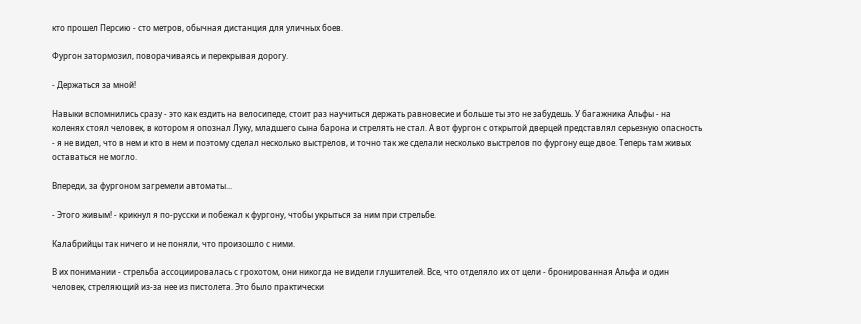кто прошел Персию - сто метров, обычная дистанция для уличных боев.

Фургон затормозил, поворачиваясь и перекрывая дорогу.

- Держаться за мной!

Навыки вспомнились сразу - это как ездить на велосипеде, стоит раз научиться держать равновесие и больше ты это не забудешь. У багажника Альфы - на коленях стоял человек, в котором я опознал Луку, младшего сына барона и стрелять не стал. А вот фургон с открытой дверцей представлял серьезную опасность - я не видел, что в нем и кто в нем и поэтому сделал несколько выстрелов, и точно так же сделали несколько выстрелов по фургону еще двое. Теперь там живых оставаться не могло.

Впереди, за фургоном загремели автоматы...

- Этого живым! - крикнул я по-русски и побежал к фургону, чтобы укрыться за ним при стрельбе.

Калабрийцы так ничего и не поняли, что произошло с ними.

В их понимании - стрельба ассоциировалась с грохотом, они никогда не видели глушителей. Все, что отделяло их от цели - бронированная Альфа и один человек, стреляющий из-за нее из пистолета. Это было практически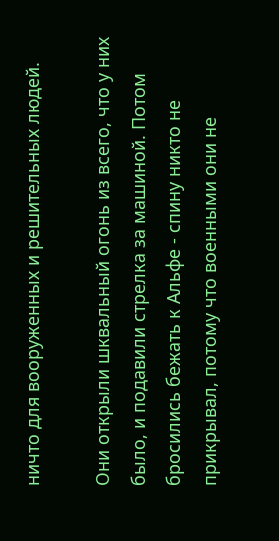ничто для вооруженных и решительных людей.

Они открыли шквальный огонь из всего, что у них было, и подавили стрелка за машиной. Потом бросились бежать к Альфе - спину никто не прикрывал, потому что военными они не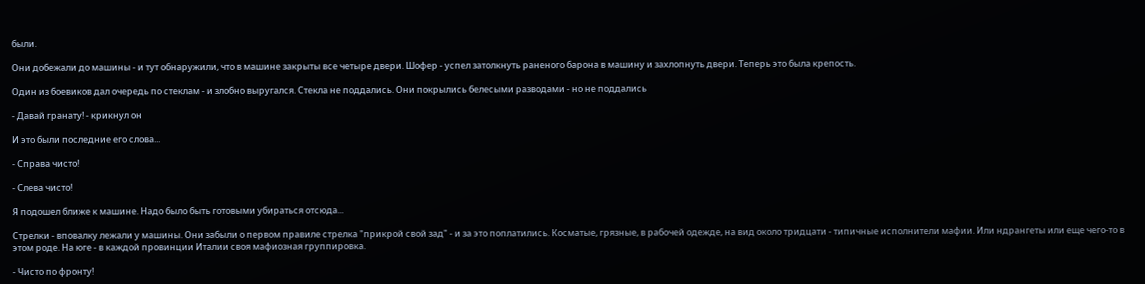были.

Они добежали до машины - и тут обнаружили, что в машине закрыты все четыре двери. Шофер - успел затолкнуть раненого барона в машину и захлопнуть двери. Теперь это была крепость.

Один из боевиков дал очередь по стеклам - и злобно выругался. Стекла не поддались. Они покрылись белесыми разводами - но не поддались

- Давай гранату! - крикнул он

И это были последние его слова...

- Справа чисто!

- Слева чисто!

Я подошел ближе к машине. Надо было быть готовыми убираться отсюда...

Стрелки - вповалку лежали у машины. Они забыли о первом правиле стрелка "прикрой свой зад" - и за это поплатились. Косматые, грязные, в рабочей одежде, на вид около тридцати - типичные исполнители мафии. Или ндрангеты или еще чего-то в этом роде. На юге - в каждой провинции Италии своя мафиозная группировка.

- Чисто по фронту!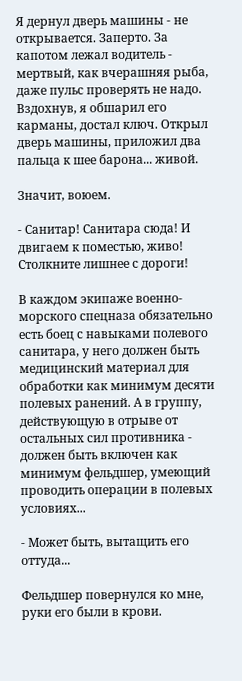Я дернул дверь машины - не открывается. Заперто. За капотом лежал водитель - мертвый, как вчерашняя рыба, даже пульс проверять не надо. Вздохнув, я обшарил его карманы, достал ключ. Открыл дверь машины, приложил два пальца к шее барона... живой.

Значит, воюем.

- Санитар! Санитара сюда! И двигаем к поместью, живо! Столкните лишнее с дороги!

В каждом экипаже военно-морского спецназа обязательно есть боец с навыками полевого санитара, у него должен быть медицинский материал для обработки как минимум десяти полевых ранений. А в группу, действующую в отрыве от остальных сил противника - должен быть включен как минимум фельдшер, умеющий проводить операции в полевых условиях...

- Может быть, вытащить его оттуда...

Фельдшер повернулся ко мне, руки его были в крови.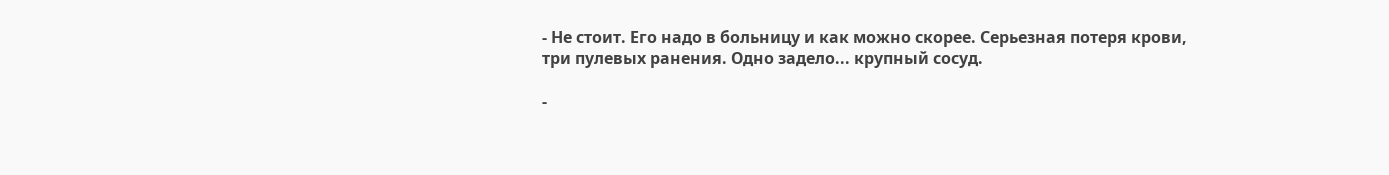- Не стоит. Его надо в больницу и как можно скорее. Серьезная потеря крови, три пулевых ранения. Одно задело... крупный сосуд.

-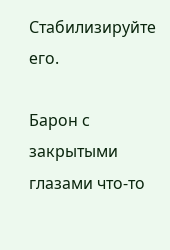Стабилизируйте его.

Барон с закрытыми глазами что-то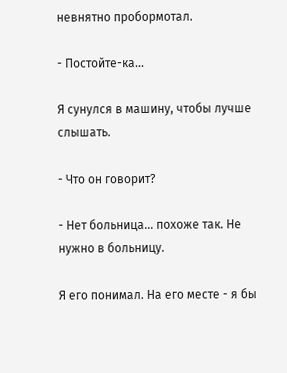невнятно пробормотал.

- Постойте-ка...

Я сунулся в машину, чтобы лучше слышать.

- Что он говорит?

- Нет больница... похоже так. Не нужно в больницу.

Я его понимал. На его месте - я бы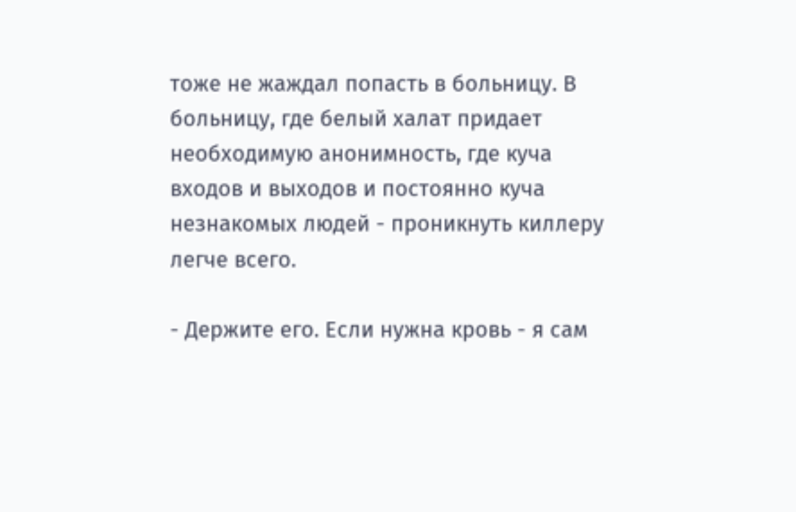тоже не жаждал попасть в больницу. В больницу, где белый халат придает необходимую анонимность, где куча входов и выходов и постоянно куча незнакомых людей - проникнуть киллеру легче всего.

- Держите его. Если нужна кровь - я сам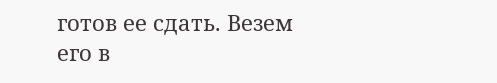готов ее сдать. Везем его в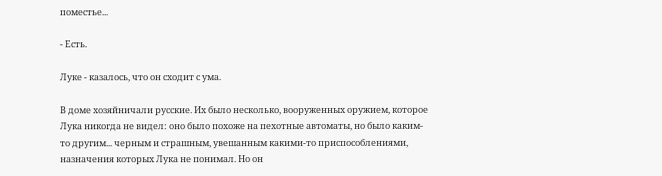поместье...

- Есть.

Луке - казалось, что он сходит с ума.

В доме хозяйничали русские. Их было несколько, вооруженных оружием, которое Лука никогда не видел: оно было похоже на пехотные автоматы, но было каким-то другим... черным и страшным, увешанным какими-то приспособлениями, назначения которых Лука не понимал. Но он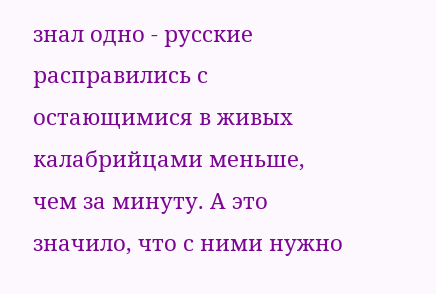знал одно - русские расправились с остающимися в живых калабрийцами меньше, чем за минуту. А это значило, что с ними нужно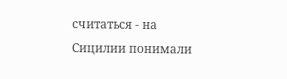считаться - на Сицилии понимали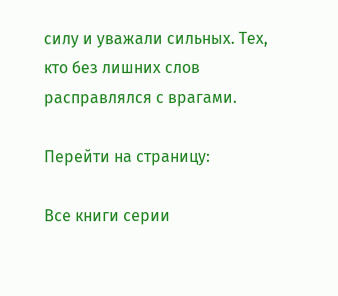силу и уважали сильных. Тех, кто без лишних слов расправлялся с врагами.

Перейти на страницу:

Все книги серии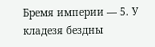Бремя империи — 5. У кладезя бездны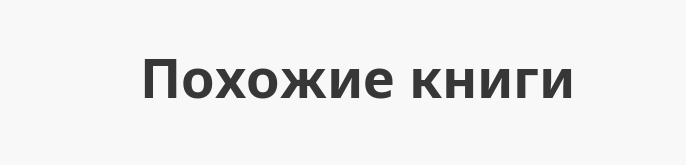Похожие книги